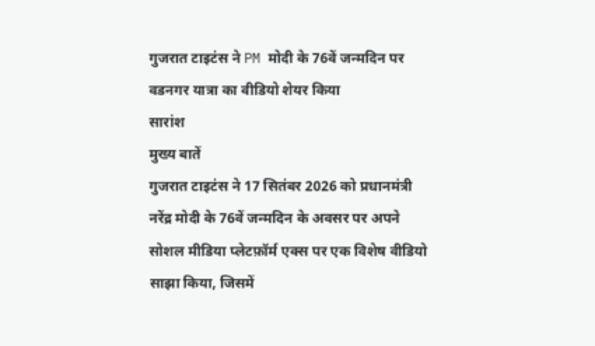गुजरात टाइटंस ने PM मोदी के 76वें जन्मदिन पर वडनगर यात्रा का वीडियो शेयर किया
सारांश
मुख्य बातें
गुजरात टाइटंस ने 17 सितंबर 2026 को प्रधानमंत्री नरेंद्र मोदी के 76वें जन्मदिन के अवसर पर अपने सोशल मीडिया प्लेटफ़ॉर्म एक्स पर एक विशेष वीडियो साझा किया, जिसमें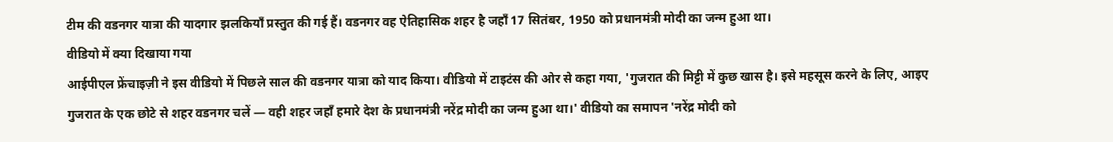टीम की वडनगर यात्रा की यादगार झलकियाँ प्रस्तुत की गई हैं। वडनगर वह ऐतिहासिक शहर है जहाँ 17 सितंबर, 1950 को प्रधानमंत्री मोदी का जन्म हुआ था।
वीडियो में क्या दिखाया गया
आईपीएल फ्रेंचाइज़ी ने इस वीडियो में पिछले साल की वडनगर यात्रा को याद किया। वीडियो में टाइटंस की ओर से कहा गया, 'गुजरात की मिट्टी में कुछ खास है। इसे महसूस करने के लिए, आइए गुजरात के एक छोटे से शहर वडनगर चलें — वही शहर जहाँ हमारे देश के प्रधानमंत्री नरेंद्र मोदी का जन्म हुआ था।' वीडियो का समापन 'नरेंद्र मोदी को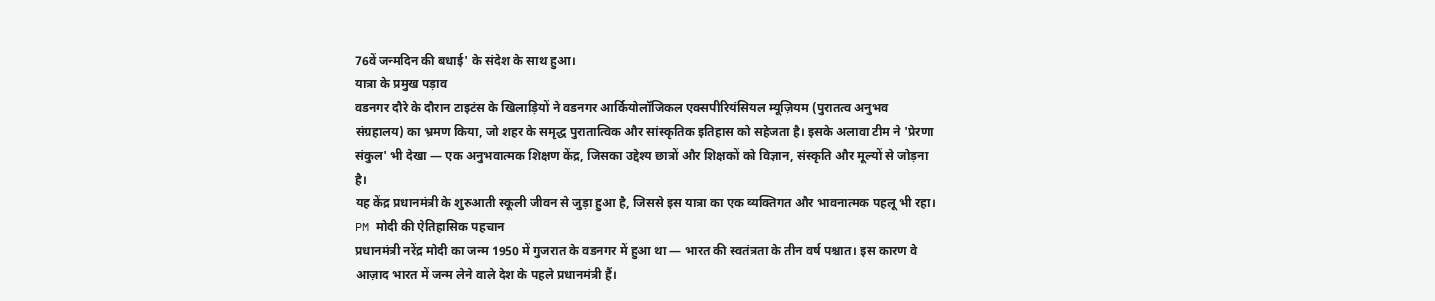76वें जन्मदिन की बधाई' के संदेश के साथ हुआ।
यात्रा के प्रमुख पड़ाव
वडनगर दौरे के दौरान टाइटंस के खिलाड़ियों ने वडनगर आर्कियोलॉजिकल एक्सपीरियंसियल म्यूज़ियम (पुरातत्व अनुभव संग्रहालय) का भ्रमण किया, जो शहर के समृद्ध पुरातात्विक और सांस्कृतिक इतिहास को सहेजता है। इसके अलावा टीम ने 'प्रेरणा संकुल' भी देखा — एक अनुभवात्मक शिक्षण केंद्र, जिसका उद्देश्य छात्रों और शिक्षकों को विज्ञान, संस्कृति और मूल्यों से जोड़ना है।
यह केंद्र प्रधानमंत्री के शुरुआती स्कूली जीवन से जुड़ा हुआ है, जिससे इस यात्रा का एक व्यक्तिगत और भावनात्मक पहलू भी रहा।
PM मोदी की ऐतिहासिक पहचान
प्रधानमंत्री नरेंद्र मोदी का जन्म 1950 में गुजरात के वडनगर में हुआ था — भारत की स्वतंत्रता के तीन वर्ष पश्चात। इस कारण वे आज़ाद भारत में जन्म लेने वाले देश के पहले प्रधानमंत्री हैं।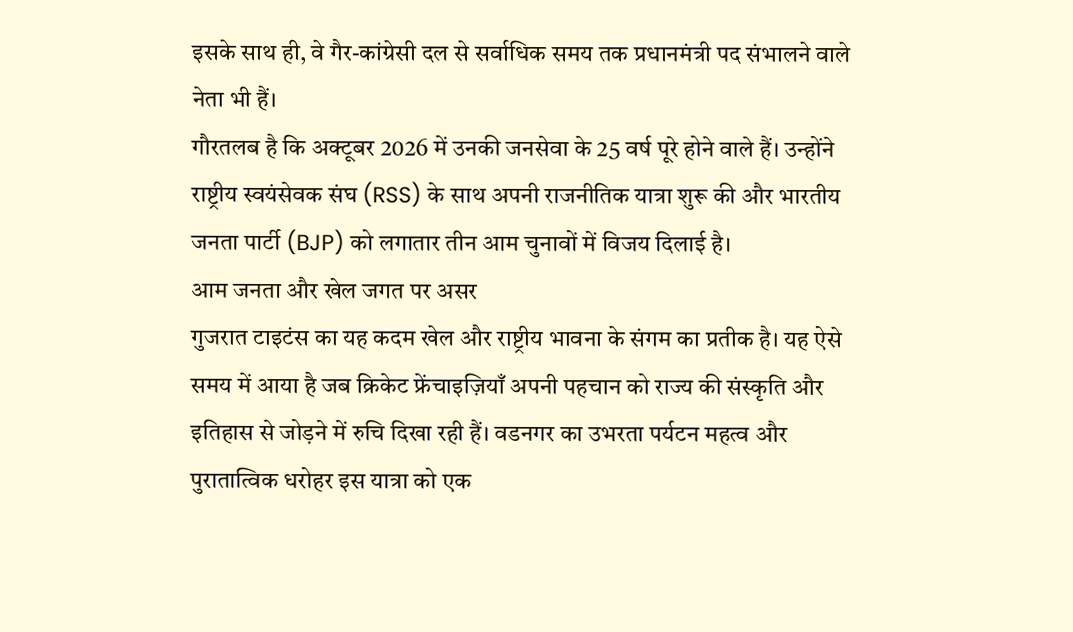इसके साथ ही, वे गैर-कांग्रेसी दल से सर्वाधिक समय तक प्रधानमंत्री पद संभालने वाले नेता भी हैं।
गौरतलब है कि अक्टूबर 2026 में उनकी जनसेवा के 25 वर्ष पूरे होने वाले हैं। उन्होंने राष्ट्रीय स्वयंसेवक संघ (RSS) के साथ अपनी राजनीतिक यात्रा शुरू की और भारतीय जनता पार्टी (BJP) को लगातार तीन आम चुनावों में विजय दिलाई है।
आम जनता और खेल जगत पर असर
गुजरात टाइटंस का यह कदम खेल और राष्ट्रीय भावना के संगम का प्रतीक है। यह ऐसे समय में आया है जब क्रिकेट फ्रेंचाइज़ियाँ अपनी पहचान को राज्य की संस्कृति और इतिहास से जोड़ने में रुचि दिखा रही हैं। वडनगर का उभरता पर्यटन महत्व और पुरातात्विक धरोहर इस यात्रा को एक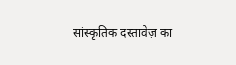सांस्कृतिक दस्तावेज़ का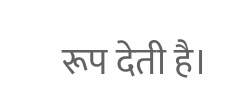रूप देती है।